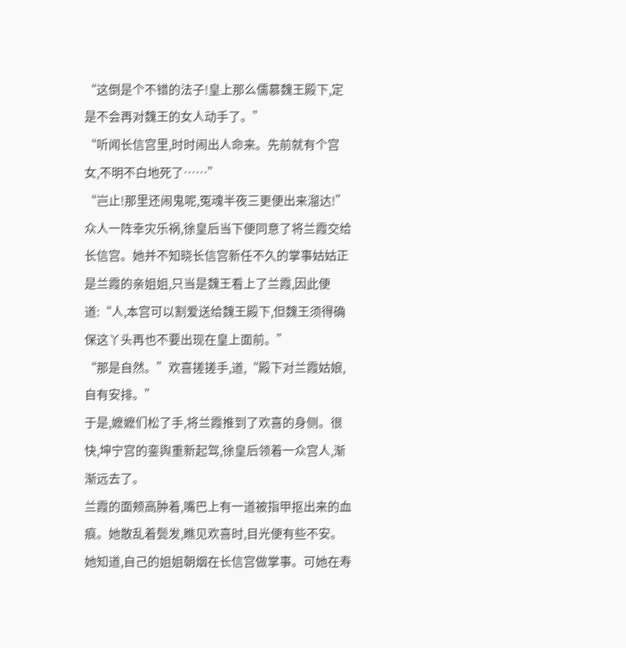“这倒是个不错的法子!皇上那么儒慕魏王殿下,定是不会再对魏王的女人动手了。”
“听闻长信宫里,时时闹出人命来。先前就有个宫女,不明不白地死了……”
“岂止!那里还闹鬼呢,冤魂半夜三更便出来溜达!”
众人一阵幸灾乐祸,徐皇后当下便同意了将兰霞交给长信宫。她并不知晓长信宫新任不久的掌事姑姑正是兰霞的亲姐姐,只当是魏王看上了兰霞,因此便道:“人,本宫可以割爱送给魏王殿下,但魏王须得确保这丫头再也不要出现在皇上面前。”
“那是自然。”欢喜搓搓手,道,“殿下对兰霞姑娘,自有安排。”
于是,嬷嬷们松了手,将兰霞推到了欢喜的身侧。很快,坤宁宫的銮舆重新起驾,徐皇后领着一众宫人,渐渐远去了。
兰霞的面颊高肿着,嘴巴上有一道被指甲抠出来的血痕。她散乱着鬓发,瞧见欢喜时,目光便有些不安。
她知道,自己的姐姐朝烟在长信宫做掌事。可她在寿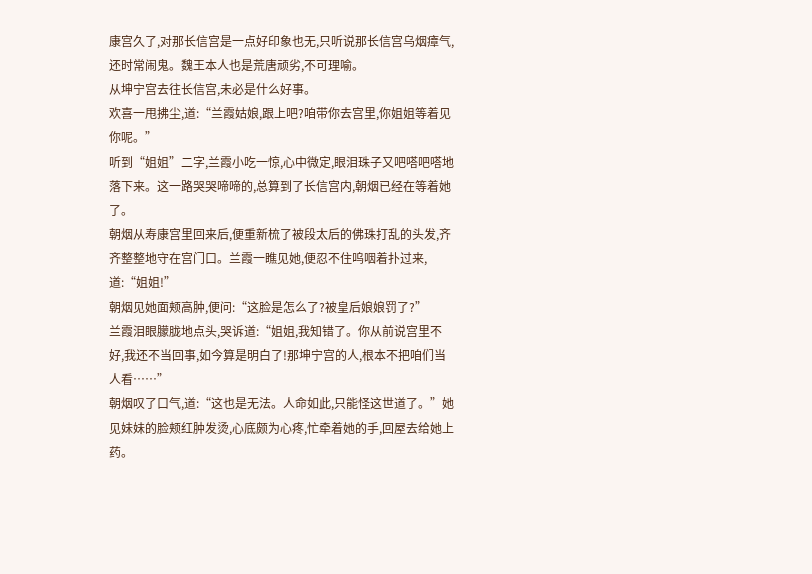康宫久了,对那长信宫是一点好印象也无,只听说那长信宫乌烟瘴气,还时常闹鬼。魏王本人也是荒唐顽劣,不可理喻。
从坤宁宫去往长信宫,未必是什么好事。
欢喜一甩拂尘,道:“兰霞姑娘,跟上吧?咱带你去宫里,你姐姐等着见你呢。”
听到“姐姐”二字,兰霞小吃一惊,心中微定,眼泪珠子又吧嗒吧嗒地落下来。这一路哭哭啼啼的,总算到了长信宫内,朝烟已经在等着她了。
朝烟从寿康宫里回来后,便重新梳了被段太后的佛珠打乱的头发,齐齐整整地守在宫门口。兰霞一瞧见她,便忍不住呜咽着扑过来,道:“姐姐!”
朝烟见她面颊高肿,便问:“这脸是怎么了?被皇后娘娘罚了?”
兰霞泪眼朦胧地点头,哭诉道:“姐姐,我知错了。你从前说宫里不好,我还不当回事,如今算是明白了!那坤宁宫的人,根本不把咱们当人看……”
朝烟叹了口气,道:“这也是无法。人命如此,只能怪这世道了。”她见妹妹的脸颊红肿发烫,心底颇为心疼,忙牵着她的手,回屋去给她上药。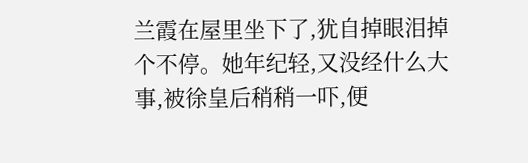兰霞在屋里坐下了,犹自掉眼泪掉个不停。她年纪轻,又没经什么大事,被徐皇后稍稍一吓,便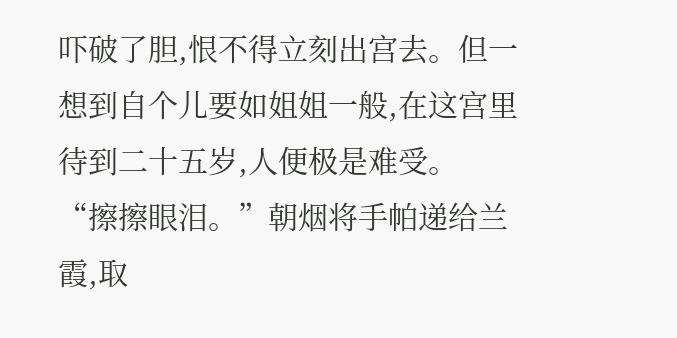吓破了胆,恨不得立刻出宫去。但一想到自个儿要如姐姐一般,在这宫里待到二十五岁,人便极是难受。
“擦擦眼泪。”朝烟将手帕递给兰霞,取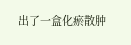出了一盒化瘀散肿